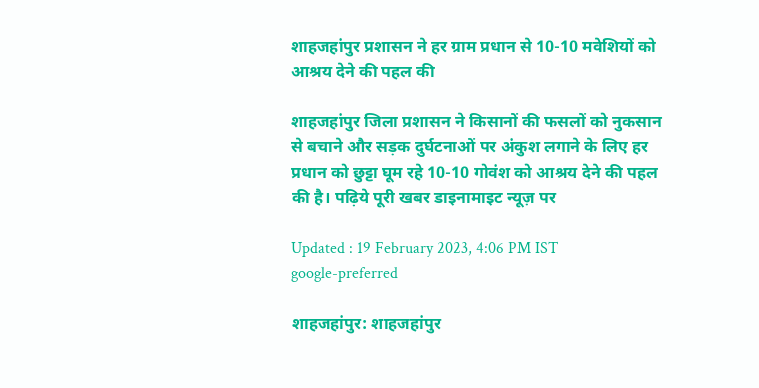शाहजहांपुर प्रशासन ने हर ग्राम प्रधान से 10-10 मवेशियों को आश्रय देने की पहल की

शाहजहांपुर जिला प्रशासन ने किसानों की फसलों को नुकसान से बचाने और सड़क दुर्घटनाओं पर अंकुश लगाने के लिए हर प्रधान को छुट्टा घूम रहे 10-10 गोवंश को आश्रय देने की पहल की है। पढ़िये पूरी खबर डाइनामाइट न्यूज़ पर

Updated : 19 February 2023, 4:06 PM IST
google-preferred

शाहजहांपुर: शाहजहांपुर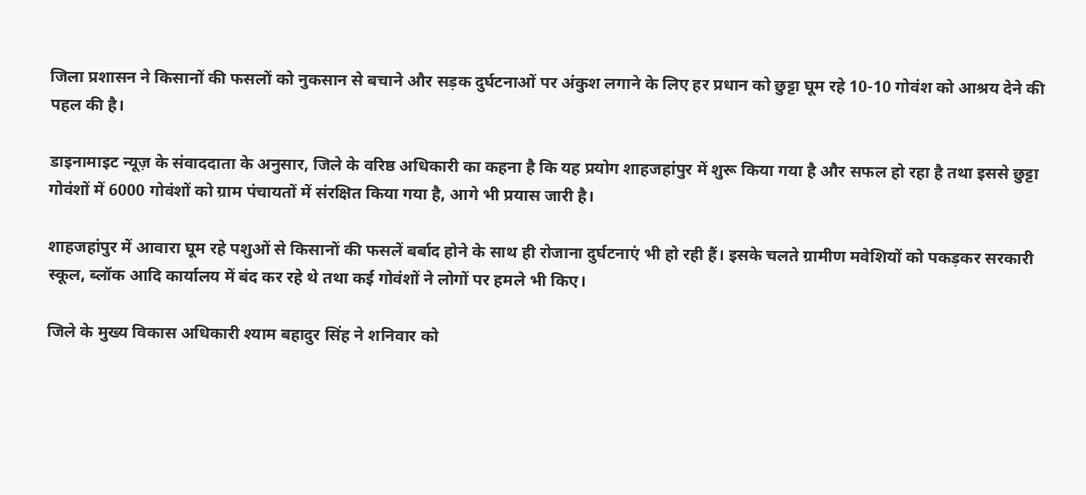जिला प्रशासन ने किसानों की फसलों को नुकसान से बचाने और सड़क दुर्घटनाओं पर अंकुश लगाने के लिए हर प्रधान को छुट्टा घूम रहे 10-10 गोवंश को आश्रय देने की पहल की है।

डाइनामाइट न्यूज़ के संवाददाता के अनुसार, जिले के वरिष्ठ अधिकारी का कहना है कि यह प्रयोग शाहजहांपुर में शुरू किया गया है और सफल हो रहा है तथा इससे छुट्टा गोवंशों में 6000 गोवंशों को ग्राम पंचायतों में संरक्षित किया गया है, आगे भी प्रयास जारी है।

शाहजहांपुर में आवारा घूम रहे पशुओं से किसानों की फसलें बर्बाद होने के साथ ही रोजाना दुर्घटनाएं भी हो रही हैं। इसके चलते ग्रामीण मवेशियों को पकड़कर सरकारी स्कूल, ब्लॉक आदि कार्यालय में बंद कर रहे थे तथा कई गोवंशों ने लोगों पर हमले भी किए।

जिले के मुख्य विकास अधिकारी श्याम बहादुर सिंह ने शनिवार को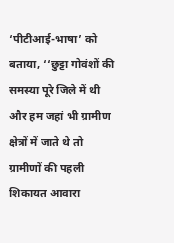‘पीटीआई-भाषा’ को बताया, ‘‘छुट्टा गोवंशों की समस्या पूरे जिले में थी और हम जहां भी ग्रामीण क्षेत्रों में जाते थे तो ग्रामीणों की पहली शिकायत आवारा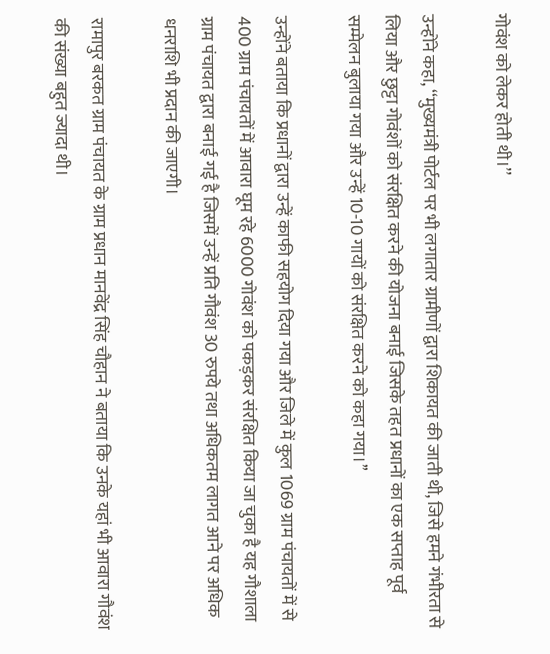गोवंश को लेकर होती थी।’’

उन्होंने कहा, ‘‘मुख्यमंत्री पोर्टल पर भी लगातार ग्रामीणों द्वारा शिकायत की जाती थी, जिसे हमने गंभीरता से लिया और छुट्टा गोवंशों को संरक्षित करने की योजना बनाई जिसके तहत प्रधानों का एक सप्ताह पूर्व सम्मेलन बुलाया गया और उन्हें 10-10 गायों को संरक्षित करने को कहा गया।’’

उन्होंने बताया कि प्रधानों द्वारा उन्हें काफी सहयोग दिया गया और जिले में कुल 1069 ग्राम पंचायतों में से 400 ग्राम पंचायतों में आवारा घूम रहे 6000 गोवंश को पकड़कर संरक्षित किया जा चुका है यह गौशाला ग्राम पंचायत द्वारा बनाई गई है जिसमें उन्हें प्रति गौवंश 30 रुपये तथा अधिकतम लागत आने पर अधिक धनराशि भी प्रदान की जाएगी।

रामापुर बरकत ग्राम पंचायत के ग्राम प्रधान मानवेंद्र सिंह चौहान ने बताया कि उनके यहां भी आवारा गौवंश की संख्या बहुत ज्यादा थी।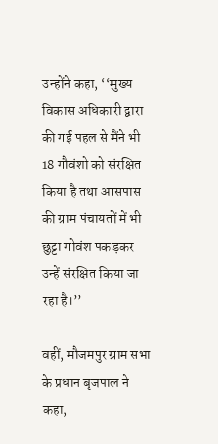उन्होंने कहा, ‘‘मुख्य विकास अधिकारी द्वारा की गई पहल से मैंने भी 18 गौवंशो को संरक्षित किया है तथा आसपास की ग्राम पंचायतों में भी छुट्टा गोवंश पकड़कर उन्हें संरक्षित किया जा रहा है।’’

वहीं, मौजमपुर ग्राम सभा के प्रधान बृजपाल ने कहा,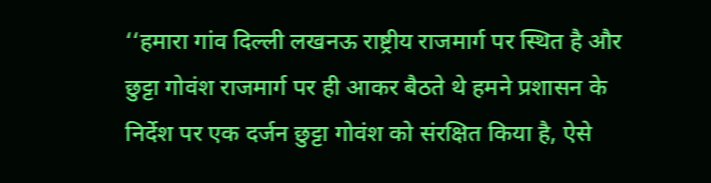‘‘हमारा गांव दिल्ली लखनऊ राष्ट्रीय राजमार्ग पर स्थित है और छुट्टा गोवंश राजमार्ग पर ही आकर बैठते थे हमने प्रशासन के निर्देश पर एक दर्जन छुट्टा गोवंश को संरक्षित किया है, ऐसे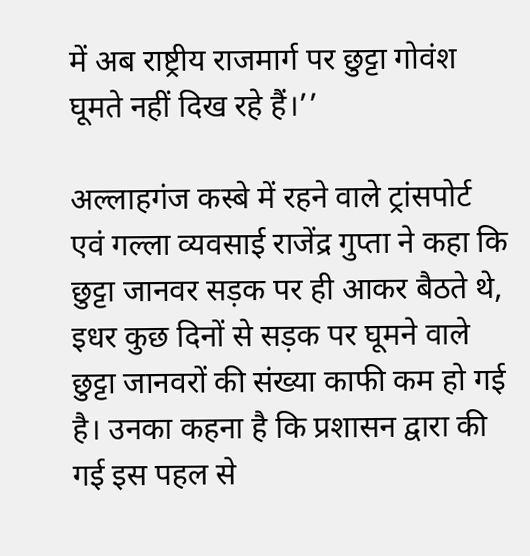में अब राष्ट्रीय राजमार्ग पर छुट्टा गोवंश घूमते नहीं दिख रहे हैं।’’

अल्लाहगंज कस्बे में रहने वाले ट्रांसपोर्ट एवं गल्ला व्यवसाई राजेंद्र गुप्ता ने कहा कि छुट्टा जानवर सड़क पर ही आकर बैठते थे, इधर कुछ दिनों से सड़क पर घूमने वाले छुट्टा जानवरों की संख्या काफी कम हो गई है। उनका कहना है कि प्रशासन द्वारा की गई इस पहल से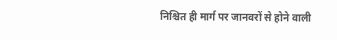निश्चित ही मार्ग पर जानवरों से होने वाली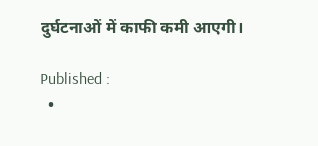दुर्घटनाओं में काफी कमी आएगी।

Published :
  •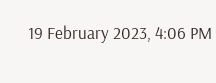19 February 2023, 4:06 PM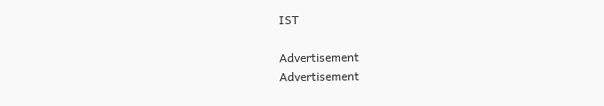IST

Advertisement
Advertisement